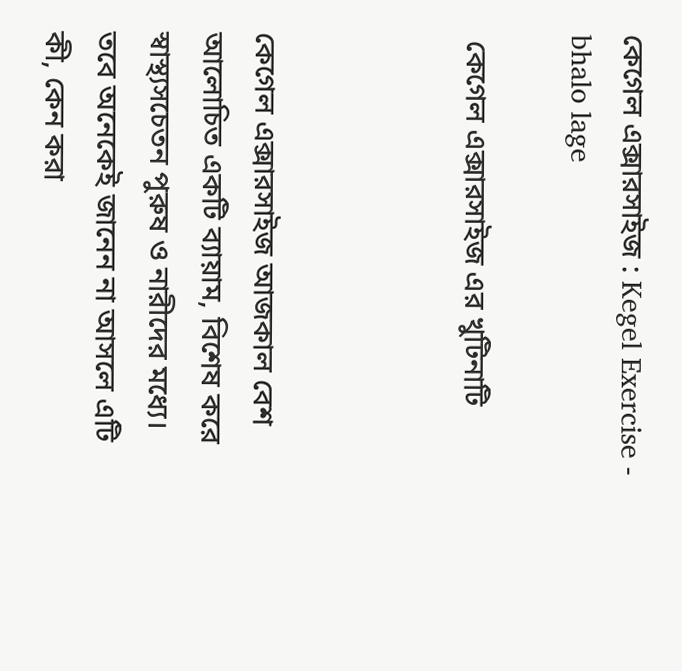কেগেল এক্সারসাইজ : Kegel Exercise - bhalo lage

 কেগেল এক্সারসাইজ এর খুটিনাটি



কেগেল এক্সারসাইজ আজকাল বেশ আলোচিত একটি ব্যায়াম, বিশেষ করে স্বাস্থ্যসচেতন পুরুষ ও নারীদের মধ্যে। তবে অনেকেই জানেন না আসলে এটি কী, কেন করা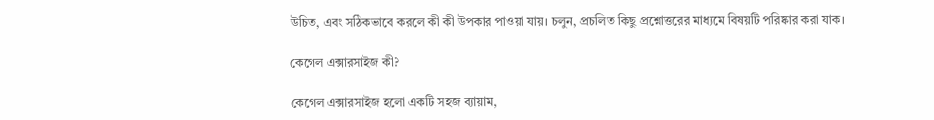উচিত, এবং সঠিকভাবে করলে কী কী উপকার পাওয়া যায়। চলুন, প্রচলিত কিছু প্রশ্নোত্তরের মাধ্যমে বিষয়টি পরিষ্কার করা যাক।

কেগেল এক্সারসাইজ কী?

কেগেল এক্সারসাইজ হলো একটি সহজ ব্যায়াম,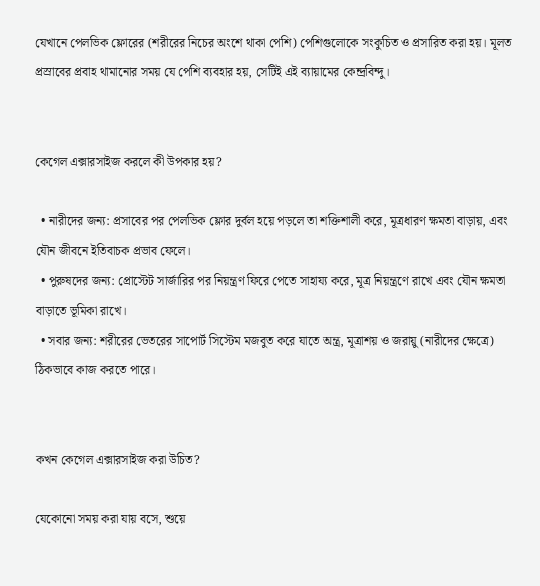যেখানে পেলভিক ফ্লোরের (শরীরের নিচের অংশে থাকা পেশি) পেশিগুলোকে সংকুচিত ও প্রসারিত করা হয়। মূলত প্রস্রাবের প্রবাহ থামানোর সময় যে পেশি ব্যবহার হয়, সেটিই এই ব্যায়ামের কেন্দ্রবিন্দু।


কেগেল এক্সারসাইজ করলে কী উপকার হয়?

  • নারীদের জন্য: প্রসাবের পর পেলভিক ফ্লোর দুর্বল হয়ে পড়লে তা শক্তিশালী করে, মূত্রধারণ ক্ষমতা বাড়ায়, এবং যৌন জীবনে ইতিবাচক প্রভাব ফেলে।
  • পুরুষদের জন্য: প্রোস্টেট সার্জারির পর নিয়ন্ত্রণ ফিরে পেতে সাহায্য করে, মূত্র নিয়ন্ত্রণে রাখে এবং যৌন ক্ষমতা বাড়াতে ভূমিকা রাখে।
  • সবার জন্য: শরীরের ভেতরের সাপোর্ট সিস্টেম মজবুত করে যাতে অন্ত্র, মূত্রাশয় ও জরায়ু (নারীদের ক্ষেত্রে) ঠিকভাবে কাজ করতে পারে।


কখন কেগেল এক্সারসাইজ করা উচিত?

যেকোনো সময় করা যায় বসে, শুয়ে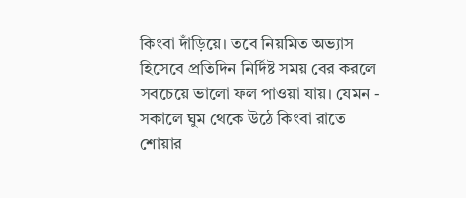কিংবা দাঁড়িয়ে। তবে নিয়মিত অভ্যাস হিসেবে প্রতিদিন নির্দিষ্ট সময় বের করলে সবচেয়ে ভালো ফল পাওয়া যায়। যেমন - সকালে ঘুম থেকে উঠে কিংবা রাতে শোয়ার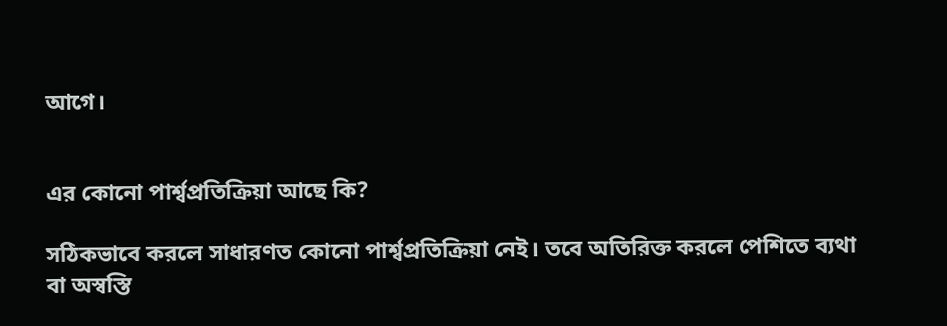আগে।


এর কোনো পার্শ্বপ্রতিক্রিয়া আছে কি?

সঠিকভাবে করলে সাধারণত কোনো পার্শ্বপ্রতিক্রিয়া নেই। তবে অতিরিক্ত করলে পেশিতে ব্যথা বা অস্বস্তি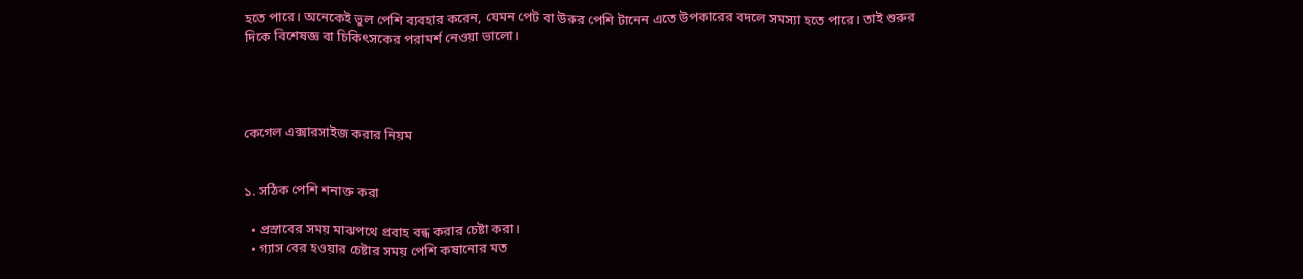হতে পারে। অনেকেই ভুল পেশি ব্যবহার করেন, যেমন পেট বা উরুর পেশি টানেন এতে উপকারের বদলে সমস্যা হতে পারে। তাই শুরুর দিকে বিশেষজ্ঞ বা চিকিৎসকের পরামর্শ নেওয়া ভালো।




কেগেল এক্সারসাইজ করার নিয়ম


১. সঠিক পেশি শনাক্ত করা

  • প্রস্রাবের সময় মাঝপথে প্রবাহ বন্ধ করার চেষ্টা করা।
  • গ্যাস বের হওয়ার চেষ্টার সময় পেশি কষানোর মত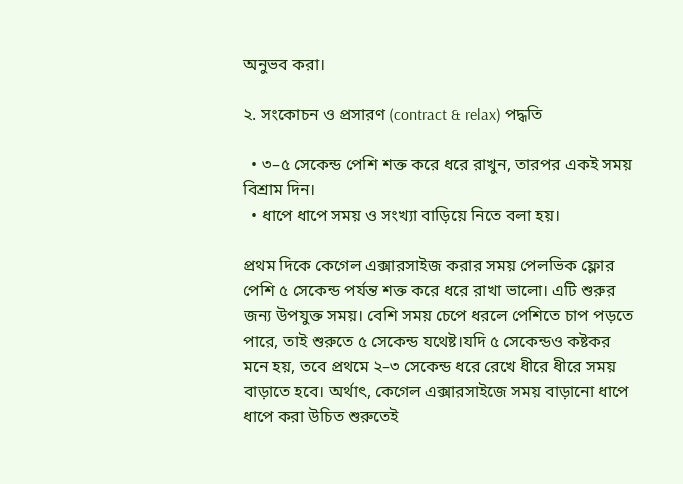অনুভব করা।

২. সংকোচন ও প্রসারণ (contract & relax) পদ্ধতি

  • ৩–৫ সেকেন্ড পেশি শক্ত করে ধরে রাখুন, তারপর একই সময় বিশ্রাম দিন।
  • ধাপে ধাপে সময় ও সংখ্যা বাড়িয়ে নিতে বলা হয়।

প্রথম দিকে কেগেল এক্সারসাইজ করার সময় পেলভিক ফ্লোর পেশি ৫ সেকেন্ড পর্যন্ত শক্ত করে ধরে রাখা ভালো। এটি শুরুর জন্য উপযুক্ত সময়। বেশি সময় চেপে ধরলে পেশিতে চাপ পড়তে পারে, তাই শুরুতে ৫ সেকেন্ড যথেষ্ট।যদি ৫ সেকেন্ডও কষ্টকর মনে হয়, তবে প্রথমে ২–৩ সেকেন্ড ধরে রেখে ধীরে ধীরে সময় বাড়াতে হবে। অর্থাৎ, কেগেল এক্সারসাইজে সময় বাড়ানো ধাপে ধাপে করা উচিত শুরুতেই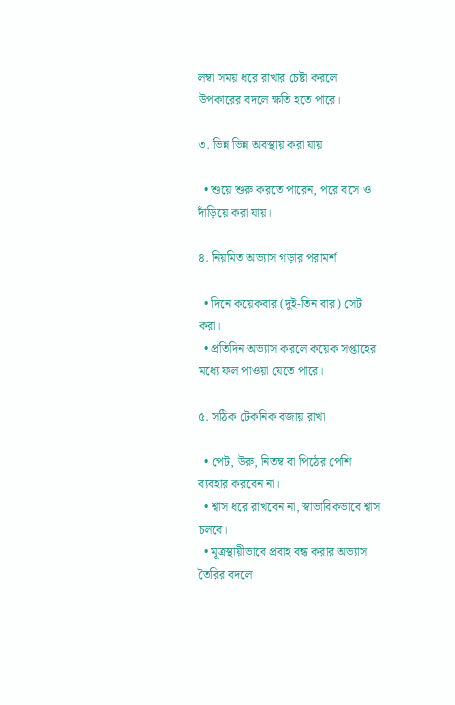লম্বা সময় ধরে রাখার চেষ্টা করলে উপকারের বদলে ক্ষতি হতে পারে।

৩. ভিন্ন ভিন্ন অবস্থায় করা যায়

  • শুয়ে শুরু করতে পারেন, পরে বসে ও দাঁড়িয়ে করা যায়।

৪. নিয়মিত অভ্যাস গড়ার পরামর্শ

  • দিনে কয়েকবার (দুই-তিন বার) সেট করা।
  • প্রতিদিন অভ্যাস করলে কয়েক সপ্তাহের মধ্যে ফল পাওয়া যেতে পারে।

৫. সঠিক টেকনিক বজায় রাখা

  • পেট, উরু, নিতম্ব বা পিঠের পেশি ব্যবহার করবেন না।
  • শ্বাস ধরে রাখবেন না, স্বাভাবিকভাবে শ্বাস চলবে।
  • মূত্রস্থায়ীভাবে প্রবাহ বন্ধ করার অভ্যাস তৈরির বদলে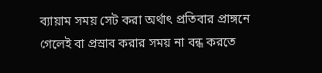ব্যায়াম সময় সেট করা অর্থাৎ প্রতিবার প্রাঙ্গনে গেলেই বা প্রস্রাব করার সময় না বন্ধ করতে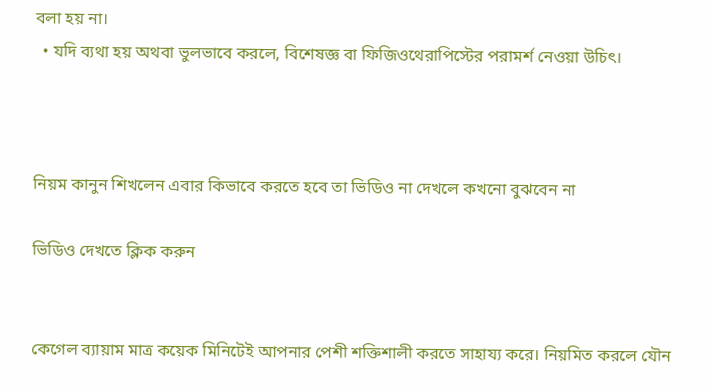বলা হয় না।
  • যদি ব্যথা হয় অথবা ভুলভাবে করলে, বিশেষজ্ঞ বা ফিজিওথেরাপিস্টের পরামর্শ নেওয়া উচিৎ।



নিয়ম কানুন শিখলেন এবার কিভাবে করতে হবে তা ভিডিও না দেখলে কখনো বুঝবেন না

ভিডিও দেখতে ক্লিক করুন


কেগেল ব্যায়াম মাত্র কয়েক মিনিটেই আপনার পেশী শক্তিশালী করতে সাহায্য করে। নিয়মিত করলে যৌন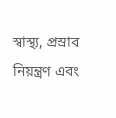স্বাস্থ্য, প্রস্রাব নিয়ন্ত্রণ এবং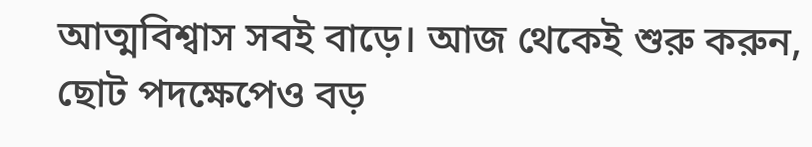আত্মবিশ্বাস সবই বাড়ে। আজ থেকেই শুরু করুন, ছোট পদক্ষেপেও বড়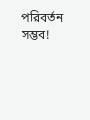পরিবর্তন সম্ভব!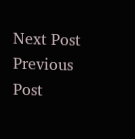Next Post Previous Post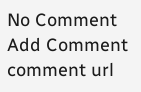No Comment
Add Comment
comment url